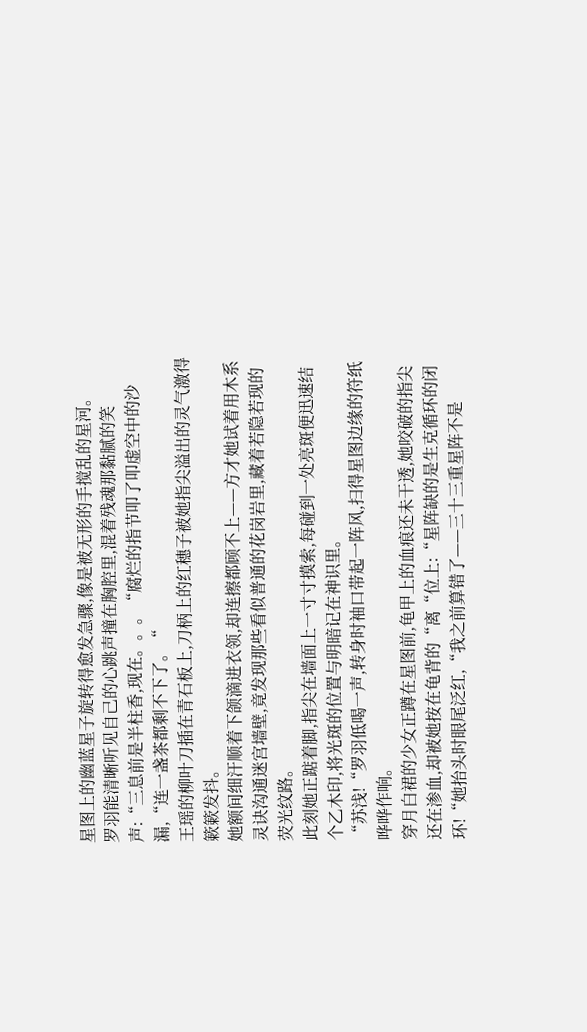星图上的幽蓝星子旋转得愈发急骤,像是被无形的手搅乱的星河。
罗羽能清晰听见自己的心跳声撞在胸腔里,混着残魂那黏腻的笑声:“三息前是半柱香,现在。。。“腐烂的指节叩了叩虚空中的沙漏,“连一盏茶都剩不下了。“
王瑶的柳叶刀插在青石板上,刀柄上的红穗子被她指尖溢出的灵气激得簌簌发抖。
她额间细汗顺着下颌滴进衣领,却连擦都顾不上——方才她试着用木系灵诀沟通迷宫墙壁,竟发现那些看似普通的花岗岩里,藏着若隐若现的荧光纹路。
此刻她正踮着脚,指尖在墙面上一寸寸摸索,每碰到一处亮斑便迅速结个乙木印,将光斑的位置与明暗记在神识里。
“苏浅!“罗羽低喝一声,转身时袖口带起一阵风,扫得星图边缘的符纸哗哗作响。
穿月白裙的少女正蹲在星图前,龟甲上的血痕还未干透,她咬破的指尖还在渗血,却被她按在龟背的“离“位上:“星阵缺的是生克循环的闭环!“她抬头时眼尾泛红,“我之前算错了——三十三重星阵不是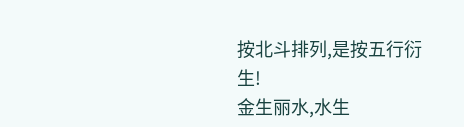按北斗排列,是按五行衍生!
金生丽水,水生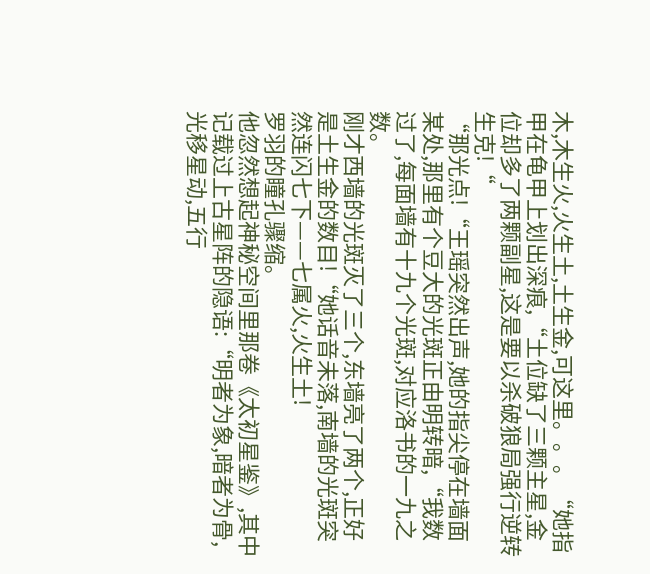木,木生火,火生土,土生金,可这里。。。“她指甲在龟甲上划出深痕,“土位缺了三颗主星,金位却多了两颗副星,这是要以杀破狼局强行逆转生克!“
“那光点!“王瑶突然出声,她的指尖停在墙面某处,那里有个豆大的光斑正由明转暗,“我数过了,每面墙有十九个光斑,对应洛书的一九之数。
刚才西墙的光斑灭了三个,东墙亮了两个,正好是土生金的数目!“她话音未落,南墙的光斑突然连闪七下——七属火,火生土!
罗羽的瞳孔骤缩。
他忽然想起神秘空间里那卷《太初星鉴》,其中记载过上古星阵的隐语:“明者为象,暗者为骨,光移星动,五行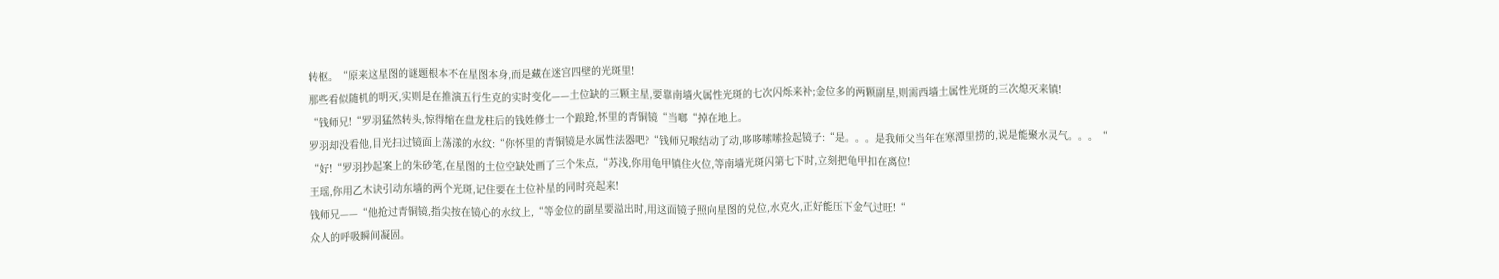转枢。“原来这星图的谜题根本不在星图本身,而是藏在迷宫四壁的光斑里!
那些看似随机的明灭,实则是在推演五行生克的实时变化——土位缺的三颗主星,要靠南墙火属性光斑的七次闪烁来补;金位多的两颗副星,则需西墙土属性光斑的三次熄灭来镇!
“钱师兄!“罗羽猛然转头,惊得缩在盘龙柱后的钱姓修士一个踉跄,怀里的青铜镜“当啷“掉在地上。
罗羽却没看他,目光扫过镜面上荡漾的水纹:“你怀里的青铜镜是水属性法器吧?“钱师兄喉结动了动,哆哆嗦嗦捡起镜子:“是。。。是我师父当年在寒潭里捞的,说是能聚水灵气。。。“
“好!“罗羽抄起案上的朱砂笔,在星图的土位空缺处画了三个朱点,“苏浅,你用龟甲镇住火位,等南墙光斑闪第七下时,立刻把龟甲扣在离位!
王瑶,你用乙木诀引动东墙的两个光斑,记住要在土位补星的同时亮起来!
钱师兄——“他抢过青铜镜,指尖按在镜心的水纹上,“等金位的副星要溢出时,用这面镜子照向星图的兑位,水克火,正好能压下金气过旺!“
众人的呼吸瞬间凝固。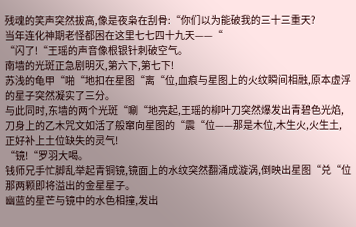残魂的笑声突然拔高,像是夜枭在刮骨:“你们以为能破我的三十三重天?
当年连化神期老怪都困在这里七七四十九天——“
“闪了!“王瑶的声音像根银针刺破空气。
南墙的光斑正急剧明灭,第六下,第七下!
苏浅的龟甲“啪“地扣在星图“离“位,血痕与星图上的火纹瞬间相融,原本虚浮的星子突然凝实了三分。
与此同时,东墙的两个光斑“唰“地亮起,王瑶的柳叶刀突然爆发出青碧色光焰,刀身上的乙木咒文如活了般窜向星图的“震“位——那是木位,木生火,火生土,正好补上土位缺失的灵气!
“镜!“罗羽大喝。
钱师兄手忙脚乱举起青铜镜,镜面上的水纹突然翻涌成漩涡,倒映出星图“兑“位那两颗即将溢出的金星星子。
幽蓝的星芒与镜中的水色相撞,发出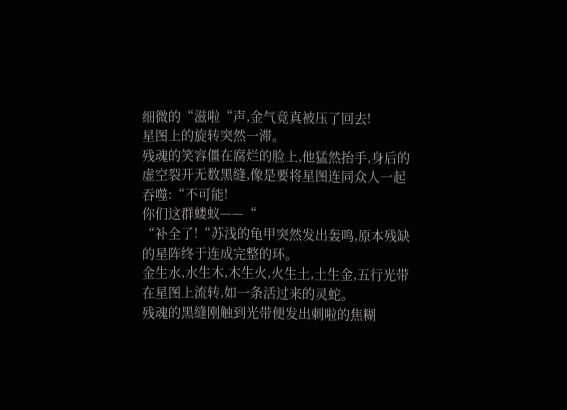细微的“滋啦“声,金气竟真被压了回去!
星图上的旋转突然一滞。
残魂的笑容僵在腐烂的脸上,他猛然抬手,身后的虚空裂开无数黑缝,像是要将星图连同众人一起吞噬:“不可能!
你们这群蝼蚁——“
“补全了!“苏浅的龟甲突然发出轰鸣,原本残缺的星阵终于连成完整的环。
金生水,水生木,木生火,火生土,土生金,五行光带在星图上流转,如一条活过来的灵蛇。
残魂的黑缝刚触到光带便发出刺啦的焦糊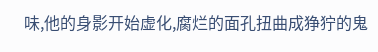味,他的身影开始虚化,腐烂的面孔扭曲成狰狞的鬼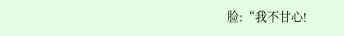脸:“我不甘心!